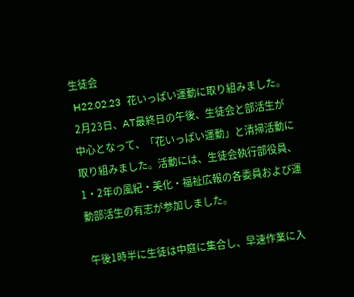生徒会
 H22.02.23  花いっぱい運動に取り組みました。
 2月23日、AT最終日の午後、生徒会と部活生が中心となって、「花いっぱい運動」と清掃活動に取り組みました。活動には、生徒会執行部役員、1・2年の風紀・美化・福祉広報の各委員および運動部活生の有志が参加しました。

 午後1時半に生徒は中庭に集合し、早速作業に入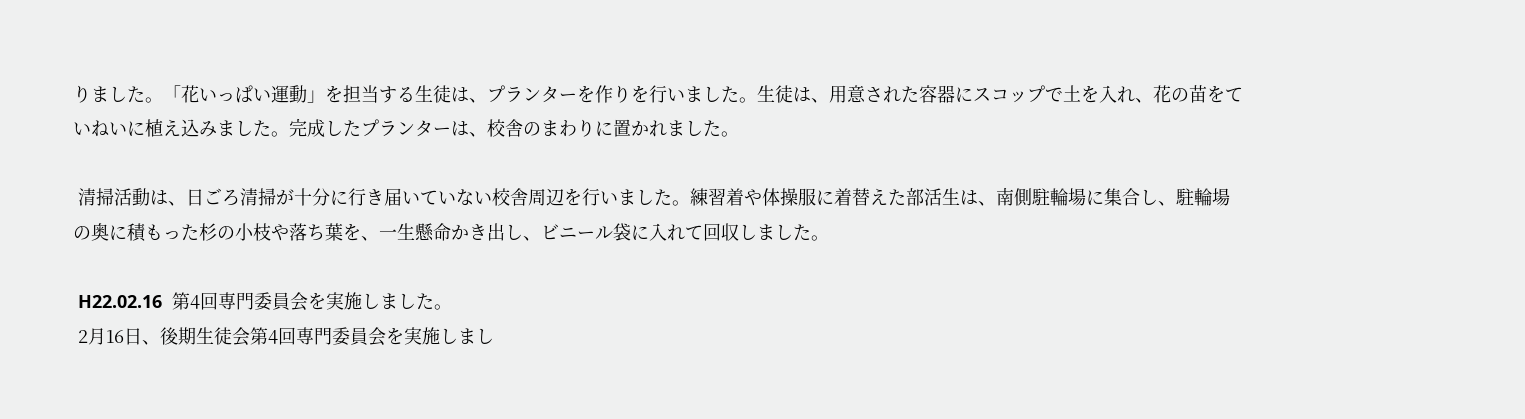りました。「花いっぱい運動」を担当する生徒は、プランターを作りを行いました。生徒は、用意された容器にスコップで土を入れ、花の苗をていねいに植え込みました。完成したプランターは、校舎のまわりに置かれました。

 清掃活動は、日ごろ清掃が十分に行き届いていない校舎周辺を行いました。練習着や体操服に着替えた部活生は、南側駐輪場に集合し、駐輪場の奥に積もった杉の小枝や落ち葉を、一生懸命かき出し、ビニール袋に入れて回収しました。

 H22.02.16  第4回専門委員会を実施しました。
 2月16日、後期生徒会第4回専門委員会を実施しまし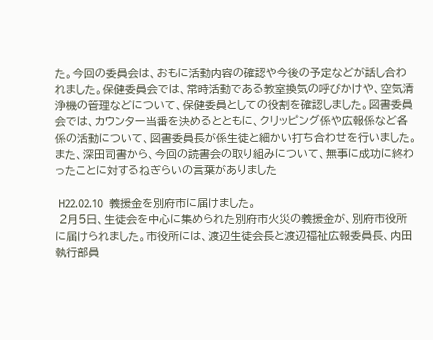た。今回の委員会は、おもに活動内容の確認や今後の予定などが話し合われました。保健委員会では、常時活動である教室換気の呼びかけや、空気清浄機の管理などについて、保健委員としての役割を確認しました。図書委員会では、カウンター当番を決めるとともに、クリッピング係や広報係など各係の活動について、図書委員長が係生徒と細かい打ち合わせを行いました。また、深田司書から、今回の読書会の取り組みについて、無事に成功に終わったことに対するねぎらいの言葉がありました

 H22.02.10  義援金を別府市に届けました。
 2月5日、生徒会を中心に集められた別府市火災の義援金が、別府市役所に届けられました。市役所には、渡辺生徒会長と渡辺福祉広報委員長、内田執行部員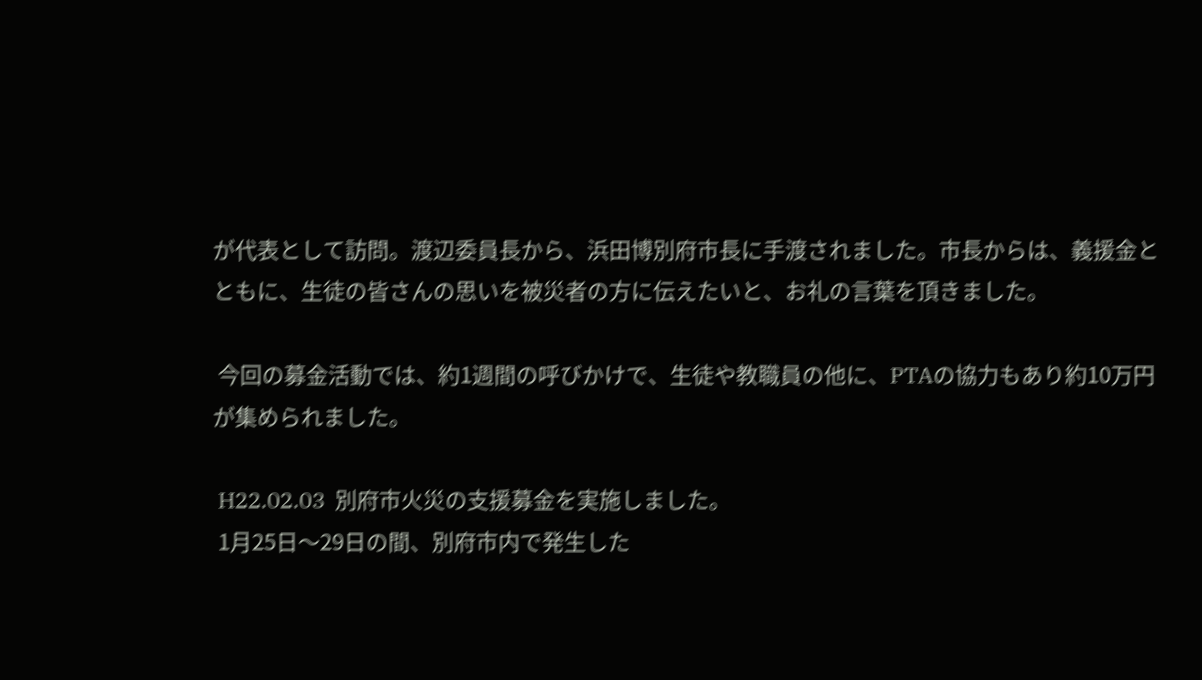が代表として訪問。渡辺委員長から、浜田博別府市長に手渡されました。市長からは、義援金とともに、生徒の皆さんの思いを被災者の方に伝えたいと、お礼の言葉を頂きました。

 今回の募金活動では、約1週間の呼びかけで、生徒や教職員の他に、PTAの協力もあり約10万円が集められました。

 H22.02.03  別府市火災の支援募金を実施しました。
 1月25日〜29日の間、別府市内で発生した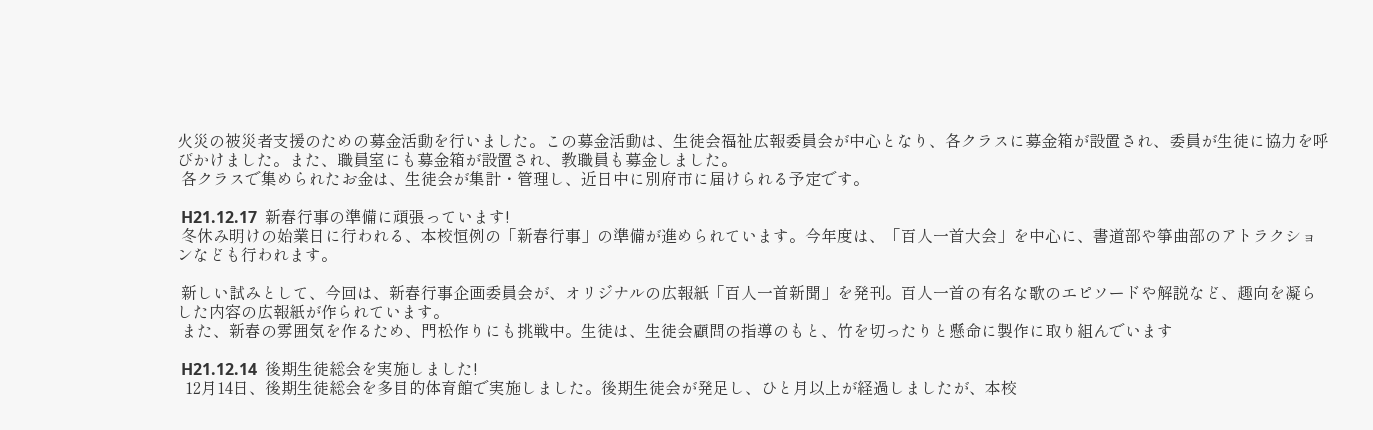火災の被災者支援のための募金活動を行いました。この募金活動は、生徒会福祉広報委員会が中心となり、各クラスに募金箱が設置され、委員が生徒に協力を呼びかけました。また、職員室にも募金箱が設置され、教職員も募金しました。
 各クラスで集められたお金は、生徒会が集計・管理し、近日中に別府市に届けられる予定です。

 H21.12.17  新春行事の準備に頑張っています!
 冬休み明けの始業日に行われる、本校恒例の「新春行事」の準備が進められています。今年度は、「百人一首大会」を中心に、書道部や箏曲部のアトラクションなども行われます。

 新しい試みとして、今回は、新春行事企画委員会が、オリジナルの広報紙「百人一首新聞」を発刊。百人一首の有名な歌のエピソードや解説など、趣向を凝らした内容の広報紙が作られています。
 また、新春の雰囲気を作るため、門松作りにも挑戦中。生徒は、生徒会顧問の指導のもと、竹を切ったりと懸命に製作に取り組んでいます

 H21.12.14  後期生徒総会を実施しました!
  12月14日、後期生徒総会を多目的体育館で実施しました。後期生徒会が発足し、ひと月以上が経過しましたが、本校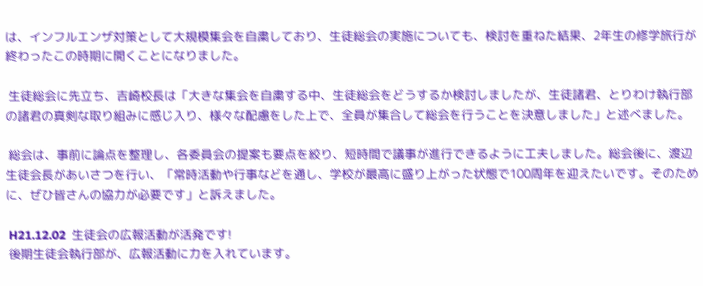は、インフルエンザ対策として大規模集会を自粛しており、生徒総会の実施についても、検討を重ねた結果、2年生の修学旅行が終わったこの時期に開くことになりました。

 生徒総会に先立ち、吉崎校長は「大きな集会を自粛する中、生徒総会をどうするか検討しましたが、生徒諸君、とりわけ執行部の諸君の真剣な取り組みに感じ入り、様々な配慮をした上で、全員が集合して総会を行うことを決意しました」と述べました。

 総会は、事前に論点を整理し、各委員会の提案も要点を絞り、短時間で議事が進行できるように工夫しました。総会後に、渡辺生徒会長があいさつを行い、「常時活動や行事などを通し、学校が最高に盛り上がった状態で100周年を迎えたいです。そのために、ぜひ皆さんの協力が必要です」と訴えました。

 H21.12.02  生徒会の広報活動が活発です!
 後期生徒会執行部が、広報活動に力を入れています。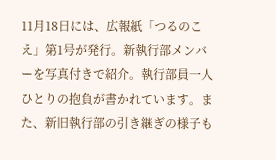11月18日には、広報紙「つるのこえ」第1号が発行。新執行部メンバーを写真付きで紹介。執行部員一人ひとりの抱負が書かれています。また、新旧執行部の引き継ぎの様子も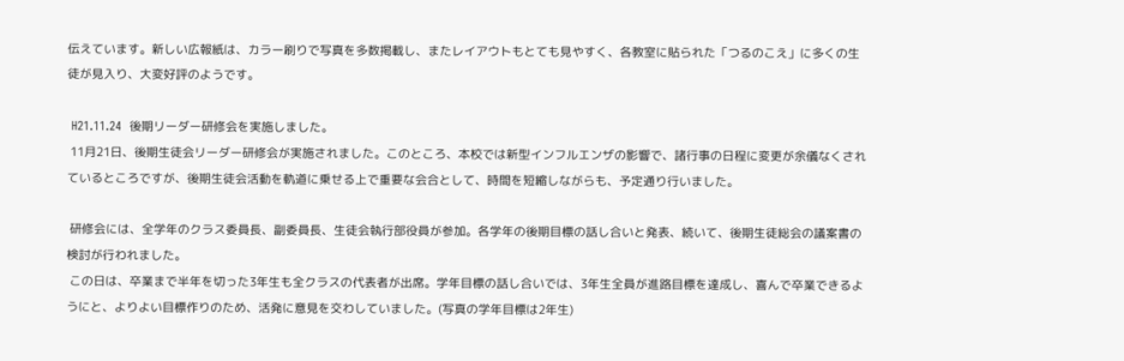伝えています。新しい広報紙は、カラー刷りで写真を多数掲載し、またレイアウトもとても見やすく、各教室に貼られた「つるのこえ」に多くの生徒が見入り、大変好評のようです。

 H21.11.24  後期リーダー研修会を実施しました。
 11月21日、後期生徒会リーダー研修会が実施されました。このところ、本校では新型インフルエンザの影響で、諸行事の日程に変更が余儀なくされているところですが、後期生徒会活動を軌道に乗せる上で重要な会合として、時間を短縮しながらも、予定通り行いました。

 研修会には、全学年のクラス委員長、副委員長、生徒会執行部役員が参加。各学年の後期目標の話し合いと発表、続いて、後期生徒総会の議案書の検討が行われました。
 この日は、卒業まで半年を切った3年生も全クラスの代表者が出席。学年目標の話し合いでは、3年生全員が進路目標を達成し、喜んで卒業できるようにと、よりよい目標作りのため、活発に意見を交わしていました。(写真の学年目標は2年生)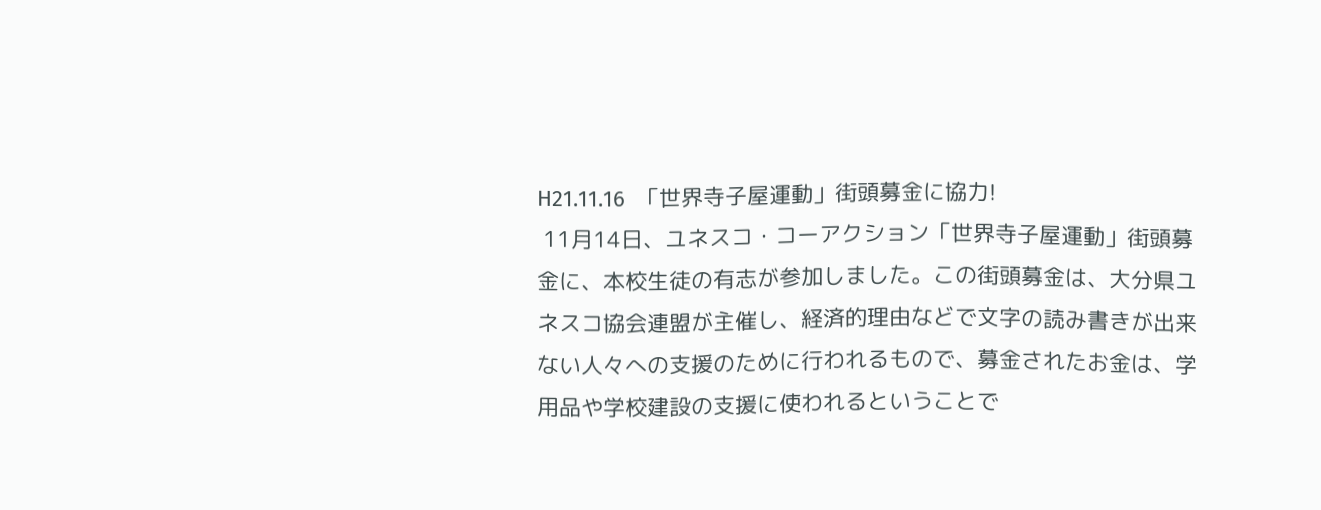H21.11.16  「世界寺子屋運動」街頭募金に協力!
 11月14日、ユネスコ・コーアクション「世界寺子屋運動」街頭募金に、本校生徒の有志が参加しました。この街頭募金は、大分県ユネスコ協会連盟が主催し、経済的理由などで文字の読み書きが出来ない人々への支援のために行われるもので、募金されたお金は、学用品や学校建設の支援に使われるということで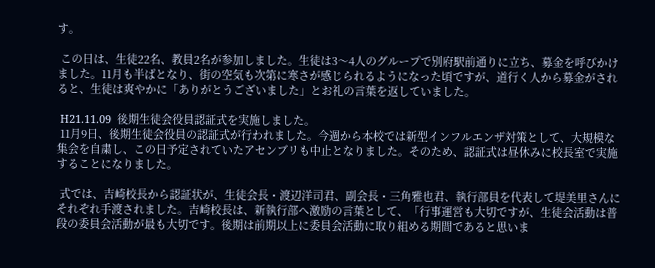す。

 この日は、生徒22名、教員2名が参加しました。生徒は3〜4人のグループで別府駅前通りに立ち、募金を呼びかけました。11月も半ばとなり、街の空気も次第に寒さが感じられるようになった頃ですが、道行く人から募金がされると、生徒は爽やかに「ありがとうございました」とお礼の言葉を返していました。

 H21.11.09  後期生徒会役員認証式を実施しました。
 11月9日、後期生徒会役員の認証式が行われました。今週から本校では新型インフルエンザ対策として、大規模な集会を自粛し、この日予定されていたアセンブリも中止となりました。そのため、認証式は昼休みに校長室で実施することになりました。

 式では、吉崎校長から認証状が、生徒会長・渡辺洋司君、副会長・三角雅也君、執行部員を代表して堤美里さんにそれぞれ手渡されました。吉崎校長は、新執行部へ激励の言葉として、「行事運営も大切ですが、生徒会活動は普段の委員会活動が最も大切です。後期は前期以上に委員会活動に取り組める期間であると思いま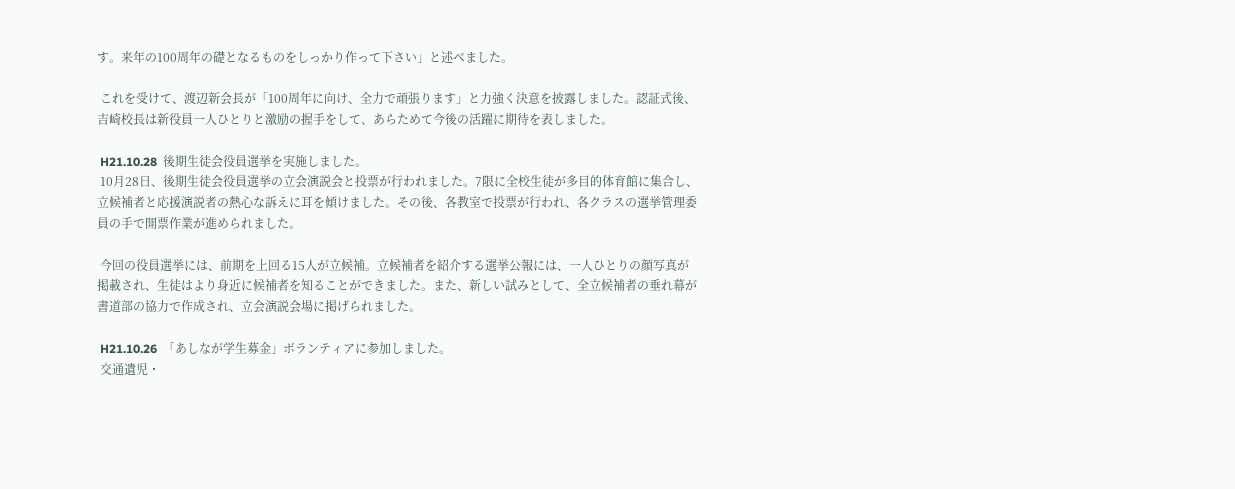す。来年の100周年の礎となるものをしっかり作って下さい」と述べました。

 これを受けて、渡辺新会長が「100周年に向け、全力で頑張ります」と力強く決意を披露しました。認証式後、吉崎校長は新役員一人ひとりと激励の握手をして、あらためて今後の活躍に期待を表しました。

 H21.10.28  後期生徒会役員選挙を実施しました。
 10月28日、後期生徒会役員選挙の立会演説会と投票が行われました。7限に全校生徒が多目的体育館に集合し、立候補者と応援演説者の熱心な訴えに耳を傾けました。その後、各教室で投票が行われ、各クラスの選挙管理委員の手で開票作業が進められました。

 今回の役員選挙には、前期を上回る15人が立候補。立候補者を紹介する選挙公報には、一人ひとりの顔写真が掲載され、生徒はより身近に候補者を知ることができました。また、新しい試みとして、全立候補者の垂れ幕が書道部の協力で作成され、立会演説会場に掲げられました。

 H21.10.26  「あしなが学生募金」ボランティアに参加しました。
 交通遺児・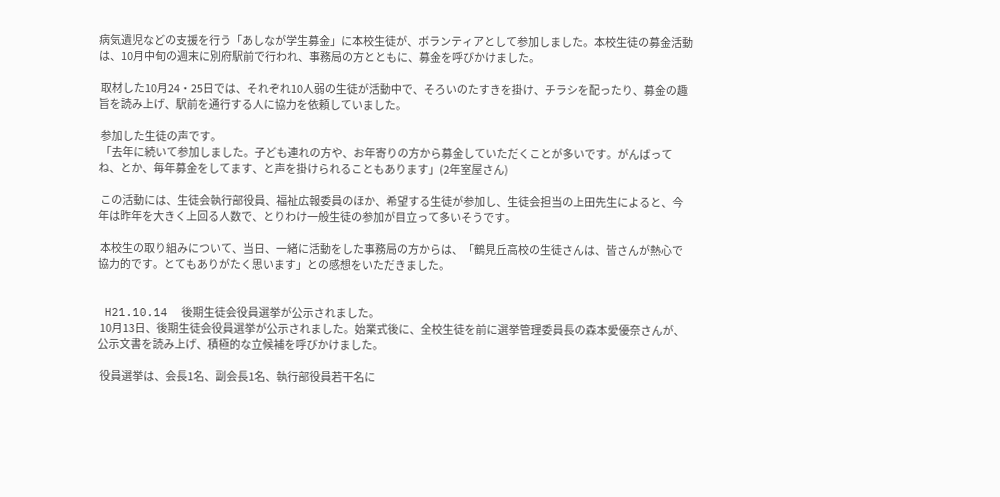病気遺児などの支援を行う「あしなが学生募金」に本校生徒が、ボランティアとして参加しました。本校生徒の募金活動は、10月中旬の週末に別府駅前で行われ、事務局の方とともに、募金を呼びかけました。

 取材した10月24・25日では、それぞれ10人弱の生徒が活動中で、そろいのたすきを掛け、チラシを配ったり、募金の趣旨を読み上げ、駅前を通行する人に協力を依頼していました。

 参加した生徒の声です。
 「去年に続いて参加しました。子ども連れの方や、お年寄りの方から募金していただくことが多いです。がんばってね、とか、毎年募金をしてます、と声を掛けられることもあります」(2年室屋さん)

 この活動には、生徒会執行部役員、福祉広報委員のほか、希望する生徒が参加し、生徒会担当の上田先生によると、今年は昨年を大きく上回る人数で、とりわけ一般生徒の参加が目立って多いそうです。

 本校生の取り組みについて、当日、一緒に活動をした事務局の方からは、「鶴見丘高校の生徒さんは、皆さんが熱心で協力的です。とてもありがたく思います」との感想をいただきました。


 H21.10.14  後期生徒会役員選挙が公示されました。
 10月13日、後期生徒会役員選挙が公示されました。始業式後に、全校生徒を前に選挙管理委員長の森本愛優奈さんが、公示文書を読み上げ、積極的な立候補を呼びかけました。

 役員選挙は、会長1名、副会長1名、執行部役員若干名に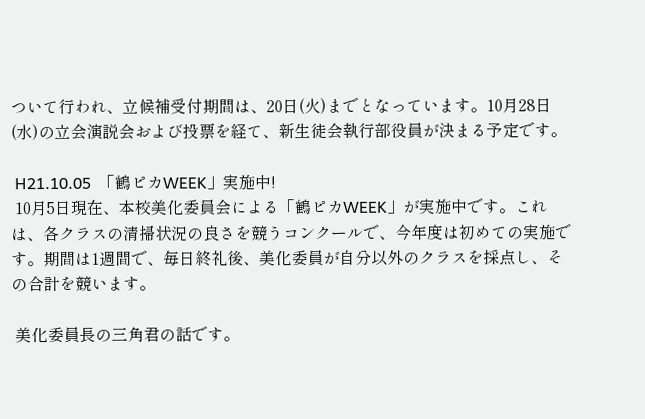ついて行われ、立候補受付期間は、20日(火)までとなっています。10月28日(水)の立会演説会および投票を経て、新生徒会執行部役員が決まる予定です。

 H21.10.05  「鶴ピカWEEK」実施中!
 10月5日現在、本校美化委員会による「鶴ピカWEEK」が実施中です。これは、各クラスの清掃状況の良さを競うコンクールで、今年度は初めての実施です。期間は1週間で、毎日終礼後、美化委員が自分以外のクラスを採点し、その合計を競います。

 美化委員長の三角君の話です。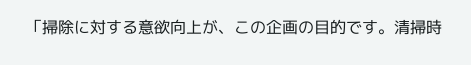「掃除に対する意欲向上が、この企画の目的です。清掃時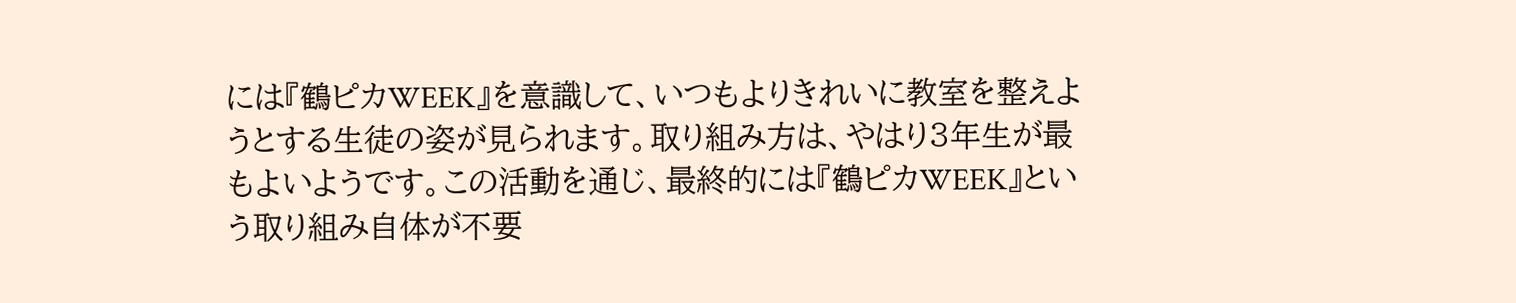には『鶴ピカWEEK』を意識して、いつもよりきれいに教室を整えようとする生徒の姿が見られます。取り組み方は、やはり3年生が最もよいようです。この活動を通じ、最終的には『鶴ピカWEEK』という取り組み自体が不要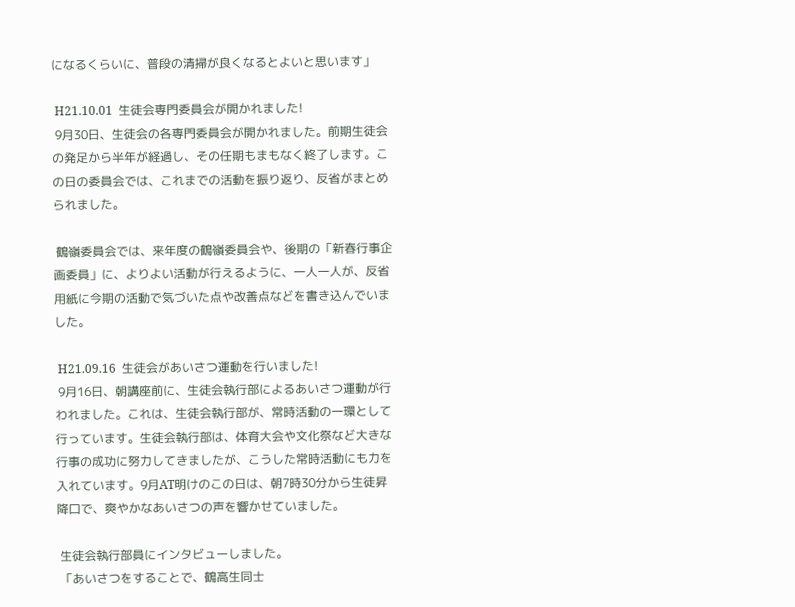になるくらいに、普段の清掃が良くなるとよいと思います」

 H21.10.01  生徒会専門委員会が開かれました!
 9月30日、生徒会の各専門委員会が開かれました。前期生徒会の発足から半年が経過し、その任期もまもなく終了します。この日の委員会では、これまでの活動を振り返り、反省がまとめられました。

 鶴嶺委員会では、来年度の鶴嶺委員会や、後期の「新春行事企画委員」に、よりよい活動が行えるように、一人一人が、反省用紙に今期の活動で気づいた点や改善点などを書き込んでいました。

 H21.09.16  生徒会があいさつ運動を行いました!
 9月16日、朝講座前に、生徒会執行部によるあいさつ運動が行われました。これは、生徒会執行部が、常時活動の一環として行っています。生徒会執行部は、体育大会や文化祭など大きな行事の成功に努力してきましたが、こうした常時活動にも力を入れています。9月AT明けのこの日は、朝7時30分から生徒昇降口で、爽やかなあいさつの声を響かせていました。

 生徒会執行部員にインタビューしました。
 「あいさつをすることで、鶴高生同士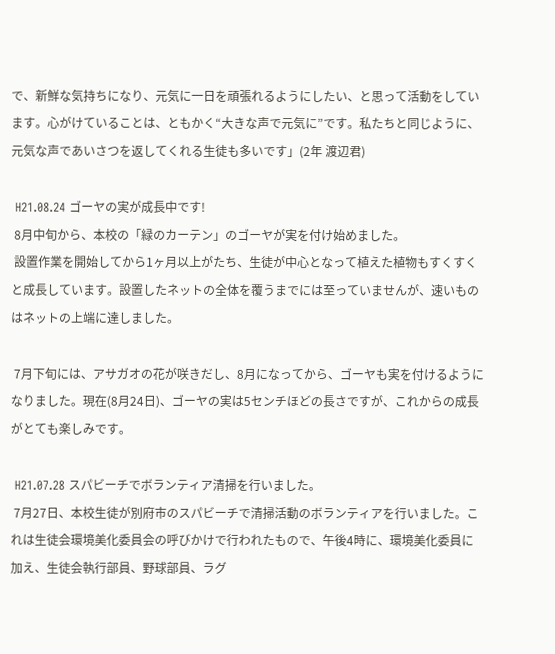で、新鮮な気持ちになり、元気に一日を頑張れるようにしたい、と思って活動をしています。心がけていることは、ともかく“大きな声で元気に”です。私たちと同じように、元気な声であいさつを返してくれる生徒も多いです」(2年 渡辺君)

 H21.08.24 ゴーヤの実が成長中です!
 8月中旬から、本校の「緑のカーテン」のゴーヤが実を付け始めました。
 設置作業を開始してから1ヶ月以上がたち、生徒が中心となって植えた植物もすくすくと成長しています。設置したネットの全体を覆うまでには至っていませんが、速いものはネットの上端に達しました。

 7月下旬には、アサガオの花が咲きだし、8月になってから、ゴーヤも実を付けるようになりました。現在(8月24日)、ゴーヤの実は5センチほどの長さですが、これからの成長がとても楽しみです。

 H21.07.28 スパビーチでボランティア清掃を行いました。
 7月27日、本校生徒が別府市のスパビーチで清掃活動のボランティアを行いました。これは生徒会環境美化委員会の呼びかけで行われたもので、午後4時に、環境美化委員に加え、生徒会執行部員、野球部員、ラグ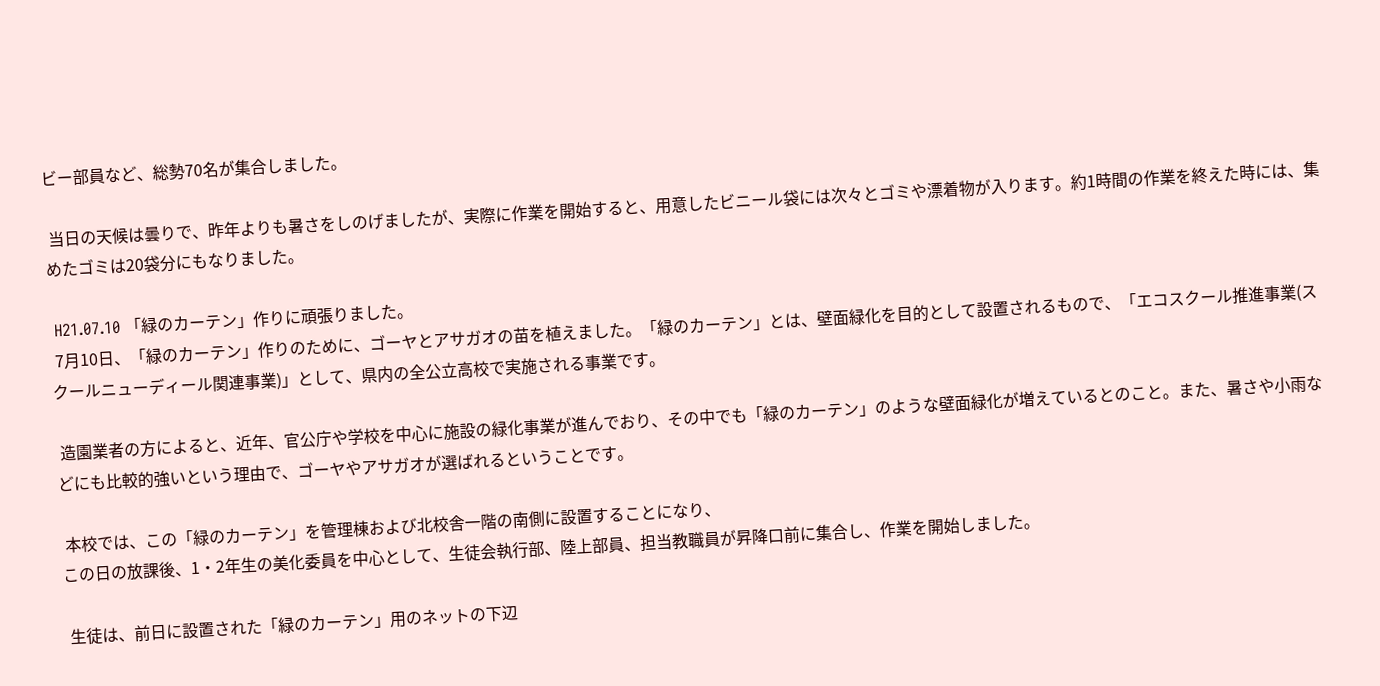ビー部員など、総勢70名が集合しました。

 当日の天候は曇りで、昨年よりも暑さをしのげましたが、実際に作業を開始すると、用意したビニール袋には次々とゴミや漂着物が入ります。約1時間の作業を終えた時には、集めたゴミは20袋分にもなりました。

 H21.07.10 「緑のカーテン」作りに頑張りました。
 7月10日、「緑のカーテン」作りのために、ゴーヤとアサガオの苗を植えました。「緑のカーテン」とは、壁面緑化を目的として設置されるもので、「エコスクール推進事業(スクールニューディール関連事業)」として、県内の全公立高校で実施される事業です。

 造園業者の方によると、近年、官公庁や学校を中心に施設の緑化事業が進んでおり、その中でも「緑のカーテン」のような壁面緑化が増えているとのこと。また、暑さや小雨などにも比較的強いという理由で、ゴーヤやアサガオが選ばれるということです。

 本校では、この「緑のカーテン」を管理棟および北校舎一階の南側に設置することになり、
この日の放課後、1・2年生の美化委員を中心として、生徒会執行部、陸上部員、担当教職員が昇降口前に集合し、作業を開始しました。

 生徒は、前日に設置された「緑のカーテン」用のネットの下辺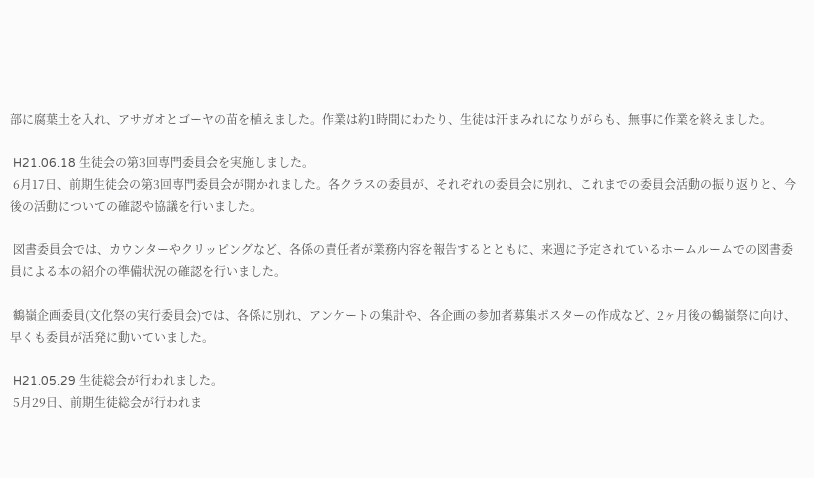部に腐葉土を入れ、アサガオとゴーヤの苗を植えました。作業は約1時間にわたり、生徒は汗まみれになりがらも、無事に作業を終えました。

 H21.06.18 生徒会の第3回専門委員会を実施しました。
 6月17日、前期生徒会の第3回専門委員会が開かれました。各クラスの委員が、それぞれの委員会に別れ、これまでの委員会活動の振り返りと、今後の活動についての確認や協議を行いました。

 図書委員会では、カウンターやクリッピングなど、各係の責任者が業務内容を報告するとともに、来週に予定されているホームルームでの図書委員による本の紹介の準備状況の確認を行いました。

 鶴嶺企画委員(文化祭の実行委員会)では、各係に別れ、アンケートの集計や、各企画の参加者募集ポスターの作成など、2ヶ月後の鶴嶺祭に向け、早くも委員が活発に動いていました。

 H21.05.29 生徒総会が行われました。
 5月29日、前期生徒総会が行われま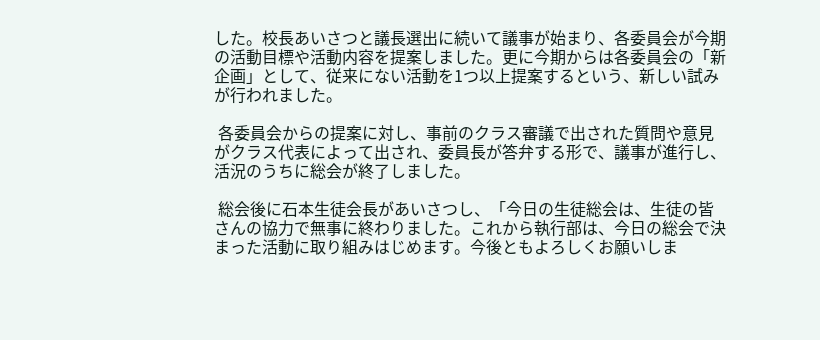した。校長あいさつと議長選出に続いて議事が始まり、各委員会が今期の活動目標や活動内容を提案しました。更に今期からは各委員会の「新企画」として、従来にない活動を1つ以上提案するという、新しい試みが行われました。

 各委員会からの提案に対し、事前のクラス審議で出された質問や意見がクラス代表によって出され、委員長が答弁する形で、議事が進行し、活況のうちに総会が終了しました。

 総会後に石本生徒会長があいさつし、「今日の生徒総会は、生徒の皆さんの協力で無事に終わりました。これから執行部は、今日の総会で決まった活動に取り組みはじめます。今後ともよろしくお願いしま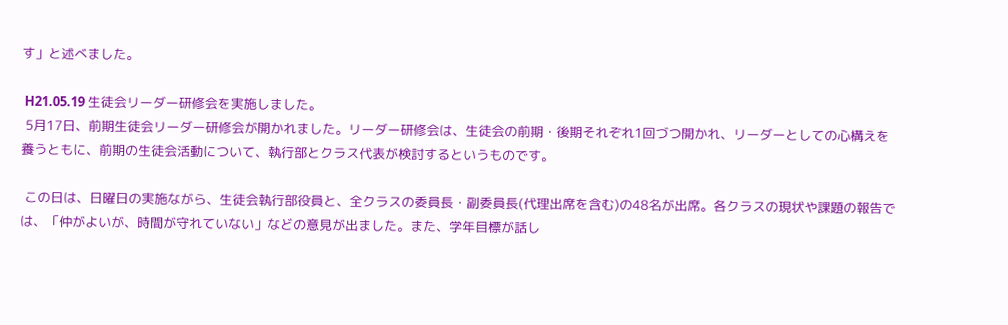す」と述べました。

 H21.05.19 生徒会リーダー研修会を実施しました。
 5月17日、前期生徒会リーダー研修会が開かれました。リーダー研修会は、生徒会の前期・後期それぞれ1回づつ開かれ、リーダーとしての心構えを養うともに、前期の生徒会活動について、執行部とクラス代表が検討するというものです。

 この日は、日曜日の実施ながら、生徒会執行部役員と、全クラスの委員長・副委員長(代理出席を含む)の48名が出席。各クラスの現状や課題の報告では、「仲がよいが、時間が守れていない」などの意見が出ました。また、学年目標が話し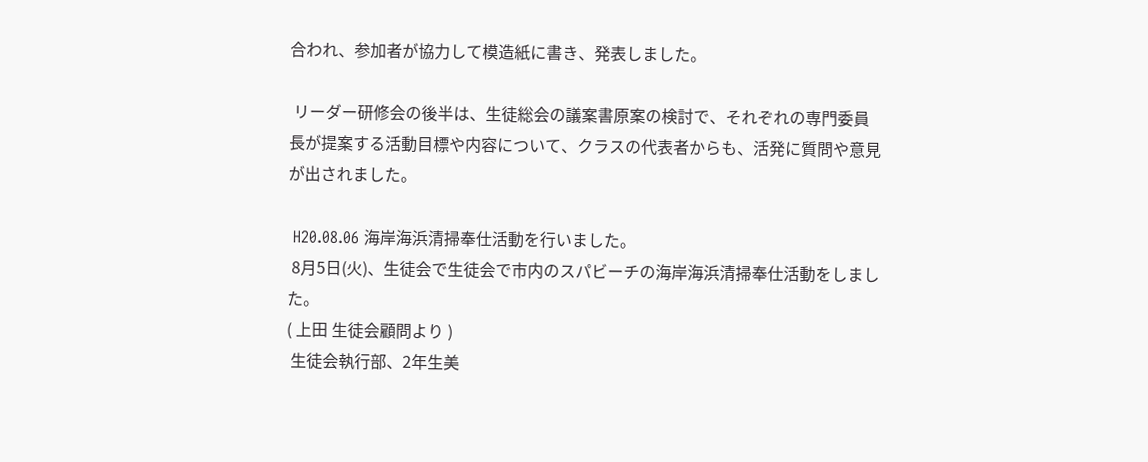合われ、参加者が協力して模造紙に書き、発表しました。

 リーダー研修会の後半は、生徒総会の議案書原案の検討で、それぞれの専門委員長が提案する活動目標や内容について、クラスの代表者からも、活発に質問や意見が出されました。

 H20.08.06 海岸海浜清掃奉仕活動を行いました。
 8月5日(火)、生徒会で生徒会で市内のスパビーチの海岸海浜清掃奉仕活動をしました。
( 上田 生徒会顧問より )
 生徒会執行部、2年生美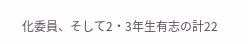化委員、そして2・3年生有志の計22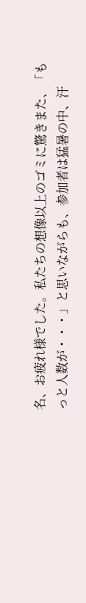名、お疲れ様でした。私たちの想像以上のゴミに驚きまた、「もっと人数が・・・」と思いながらも、参加者は猛暑の中、汗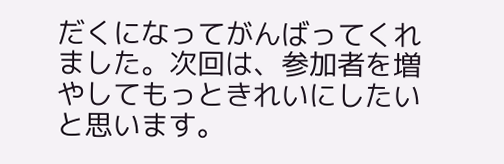だくになってがんばってくれました。次回は、参加者を増やしてもっときれいにしたいと思います。